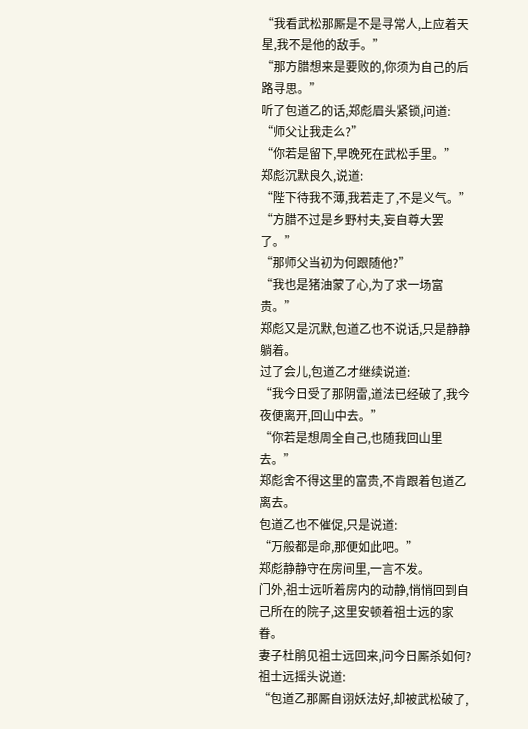“我看武松那厮是不是寻常人,上应着天星,我不是他的敌手。”
“那方腊想来是要败的,你须为自己的后路寻思。”
听了包道乙的话,郑彪眉头紧锁,问道:
“师父让我走么?”
“你若是留下,早晚死在武松手里。”
郑彪沉默良久,说道:
“陛下待我不薄,我若走了,不是义气。”
“方腊不过是乡野村夫,妄自尊大罢了。”
“那师父当初为何跟随他?”
“我也是猪油蒙了心,为了求一场富贵。”
郑彪又是沉默,包道乙也不说话,只是静静躺着。
过了会儿,包道乙才继续说道:
“我今日受了那阴雷,道法已经破了,我今夜便离开,回山中去。”
“你若是想周全自己,也随我回山里去。”
郑彪舍不得这里的富贵,不肯跟着包道乙离去。
包道乙也不催促,只是说道:
“万般都是命,那便如此吧。”
郑彪静静守在房间里,一言不发。
门外,祖士远听着房内的动静,悄悄回到自己所在的院子,这里安顿着祖士远的家眷。
妻子杜鹃见祖士远回来,问今日厮杀如何?
祖士远摇头说道:
“包道乙那厮自诩妖法好,却被武松破了,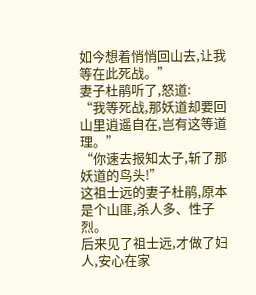如今想着悄悄回山去,让我等在此死战。”
妻子杜鹃听了,怒道:
“我等死战,那妖道却要回山里逍遥自在,岂有这等道理。”
“你速去报知太子,斩了那妖道的鸟头!”
这祖士远的妻子杜鹃,原本是个山匪,杀人多、性子烈。
后来见了祖士远,才做了妇人,安心在家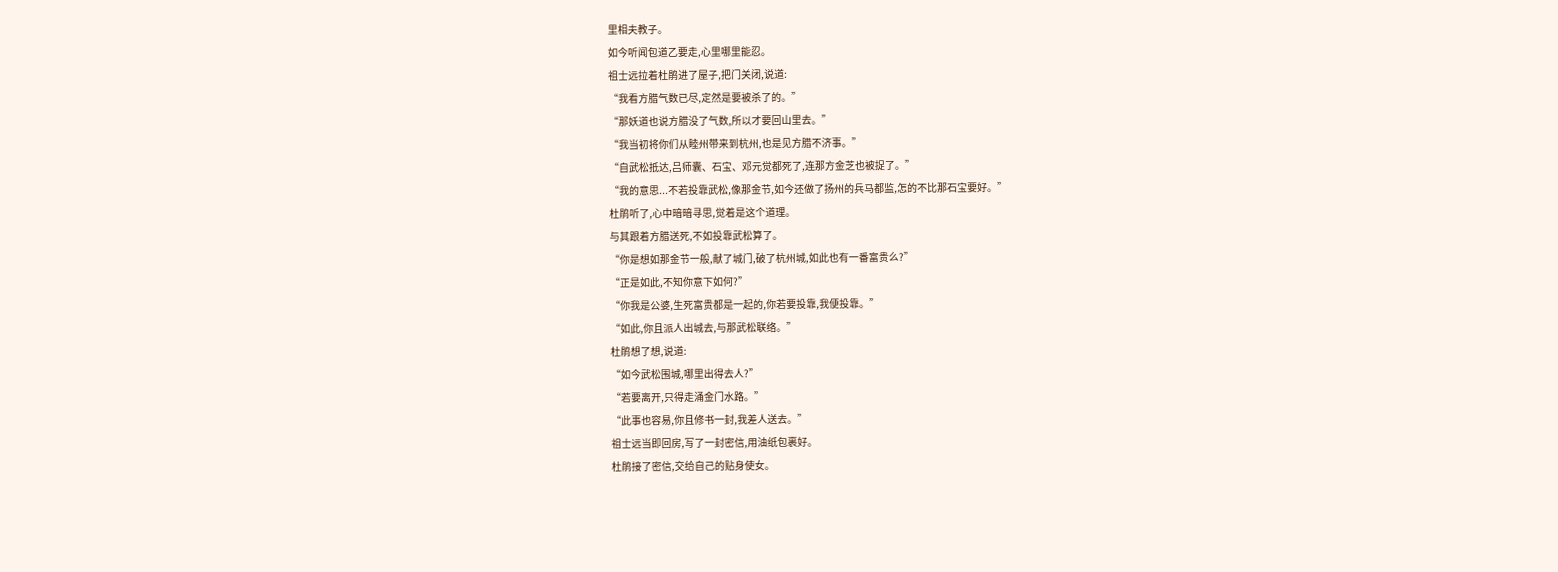里相夫教子。
如今听闻包道乙要走,心里哪里能忍。
祖士远拉着杜鹃进了屋子,把门关闭,说道:
“我看方腊气数已尽,定然是要被杀了的。”
“那妖道也说方腊没了气数,所以才要回山里去。”
“我当初将你们从睦州带来到杭州,也是见方腊不济事。”
“自武松抵达,吕师囊、石宝、邓元觉都死了,连那方金芝也被捉了。”
“我的意思...不若投靠武松,像那金节,如今还做了扬州的兵马都监,怎的不比那石宝要好。”
杜鹃听了,心中暗暗寻思,觉着是这个道理。
与其跟着方腊送死,不如投靠武松算了。
“你是想如那金节一般,献了城门,破了杭州城,如此也有一番富贵么?”
“正是如此,不知你意下如何?”
“你我是公婆,生死富贵都是一起的,你若要投靠,我便投靠。”
“如此,你且派人出城去,与那武松联络。”
杜鹃想了想,说道:
“如今武松围城,哪里出得去人?”
“若要离开,只得走涌金门水路。”
“此事也容易,你且修书一封,我差人送去。”
祖士远当即回房,写了一封密信,用油纸包裹好。
杜鹃接了密信,交给自己的贴身使女。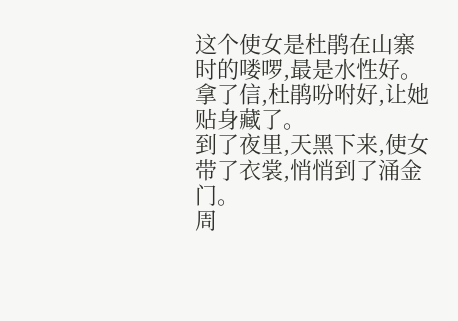这个使女是杜鹃在山寨时的喽啰,最是水性好。
拿了信,杜鹃吩咐好,让她贴身藏了。
到了夜里,天黑下来,使女带了衣裳,悄悄到了涌金门。
周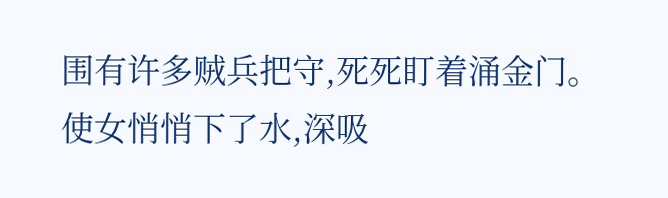围有许多贼兵把守,死死盯着涌金门。
使女悄悄下了水,深吸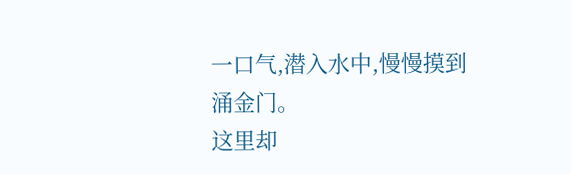一口气,潜入水中,慢慢摸到涌金门。
这里却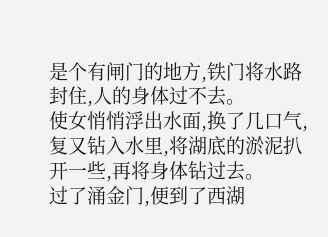是个有闸门的地方,铁门将水路封住,人的身体过不去。
使女悄悄浮出水面,换了几口气,复又钻入水里,将湖底的淤泥扒开一些,再将身体钻过去。
过了涌金门,便到了西湖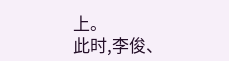上。
此时,李俊、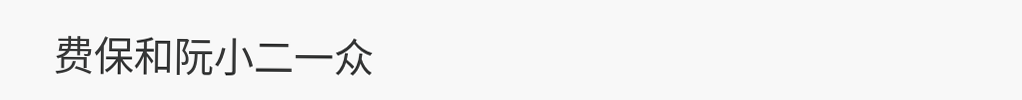费保和阮小二一众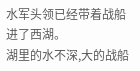水军头领已经带着战船进了西湖。
湖里的水不深,大的战船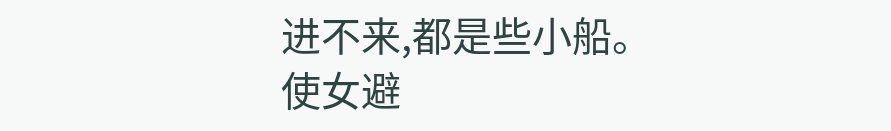进不来,都是些小船。
使女避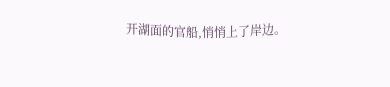开湖面的官船,悄悄上了岸边。